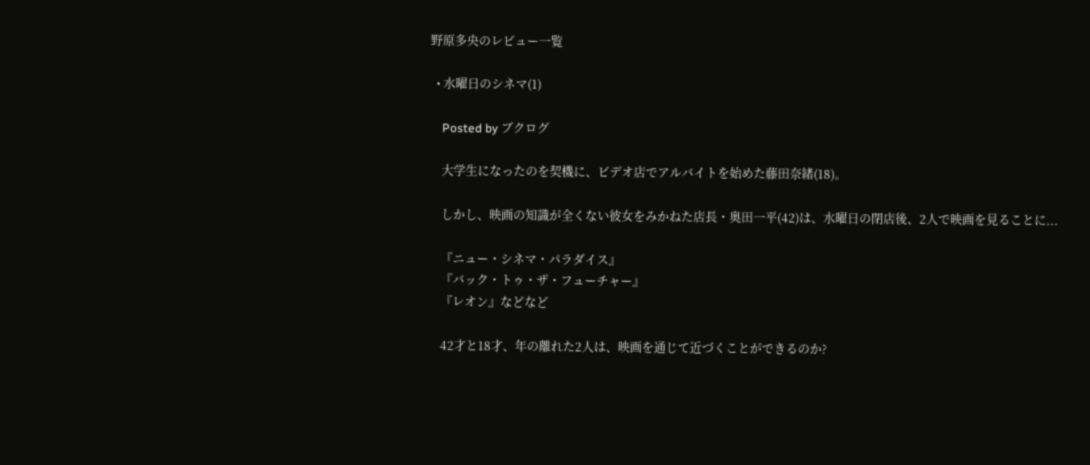野原多央のレビュー一覧

  • 水曜日のシネマ(1)

    Posted by ブクログ

    大学生になったのを契機に、ビデオ店でアルバイトを始めた藤田奈緒(18)。

    しかし、映画の知識が全くない彼女をみかねた店長・奥田一平(42)は、水曜日の閉店後、2人で映画を見ることに...

    『ニュー・シネマ・パラダイス』
    『バック・トゥ・ザ・フューチャー』
    『レオン』などなど

    42才と18才、年の離れた2人は、映画を通じて近づくことができるのか?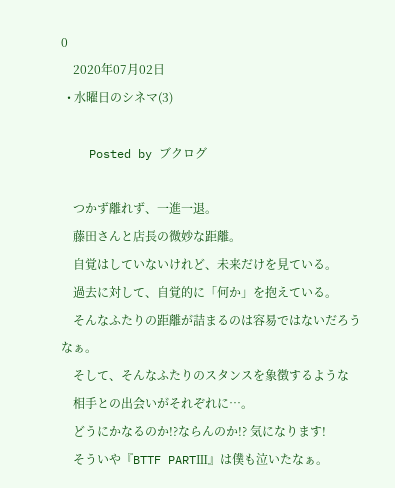0
    2020年07月02日
  • 水曜日のシネマ(3)

    Posted by ブクログ

    つかず離れず、一進一退。
    藤田さんと店長の微妙な距離。
    自覚はしていないけれど、未来だけを見ている。
    過去に対して、自覚的に「何か」を抱えている。
    そんなふたりの距離が詰まるのは容易ではないだろうなぁ。
    そして、そんなふたりのスタンスを象徴するような
    相手との出会いがそれぞれに…。
    どうにかなるのか!?ならんのか!? 気になります!
    そういや『BTTF PARTⅢ』は僕も泣いたなぁ。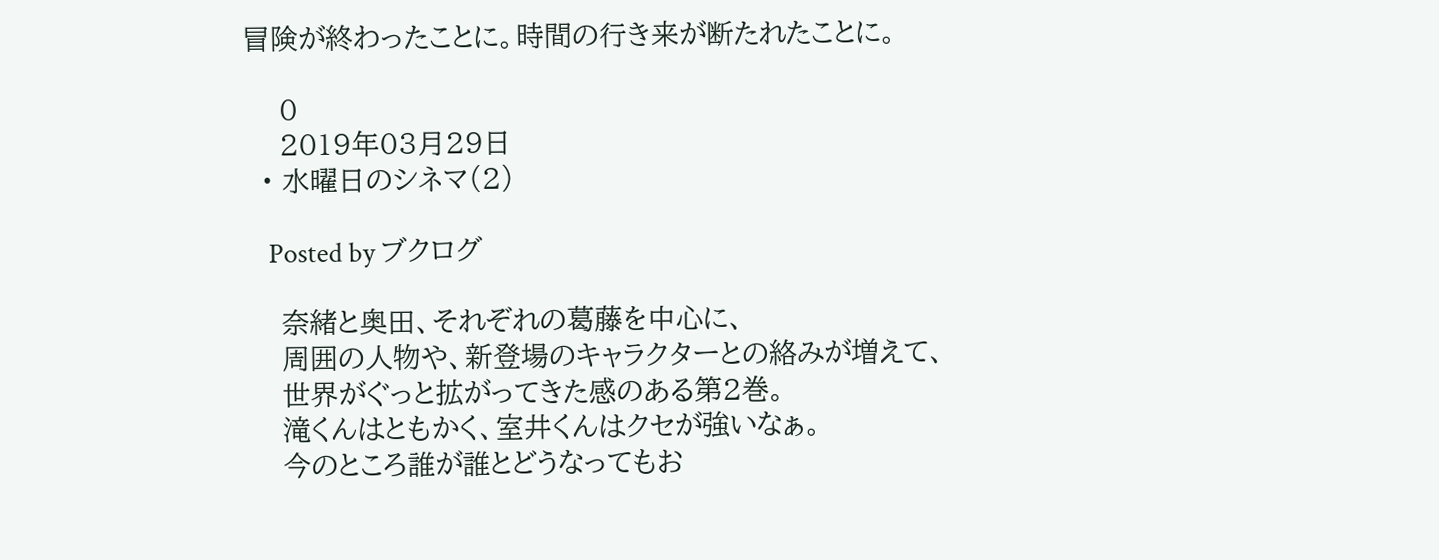冒険が終わったことに。時間の行き来が断たれたことに。

    0
    2019年03月29日
  • 水曜日のシネマ(2)

    Posted by ブクログ

    奈緒と奥田、それぞれの葛藤を中心に、
    周囲の人物や、新登場のキャラクターとの絡みが増えて、
    世界がぐっと拡がってきた感のある第2巻。
    滝くんはともかく、室井くんはクセが強いなぁ。
    今のところ誰が誰とどうなってもお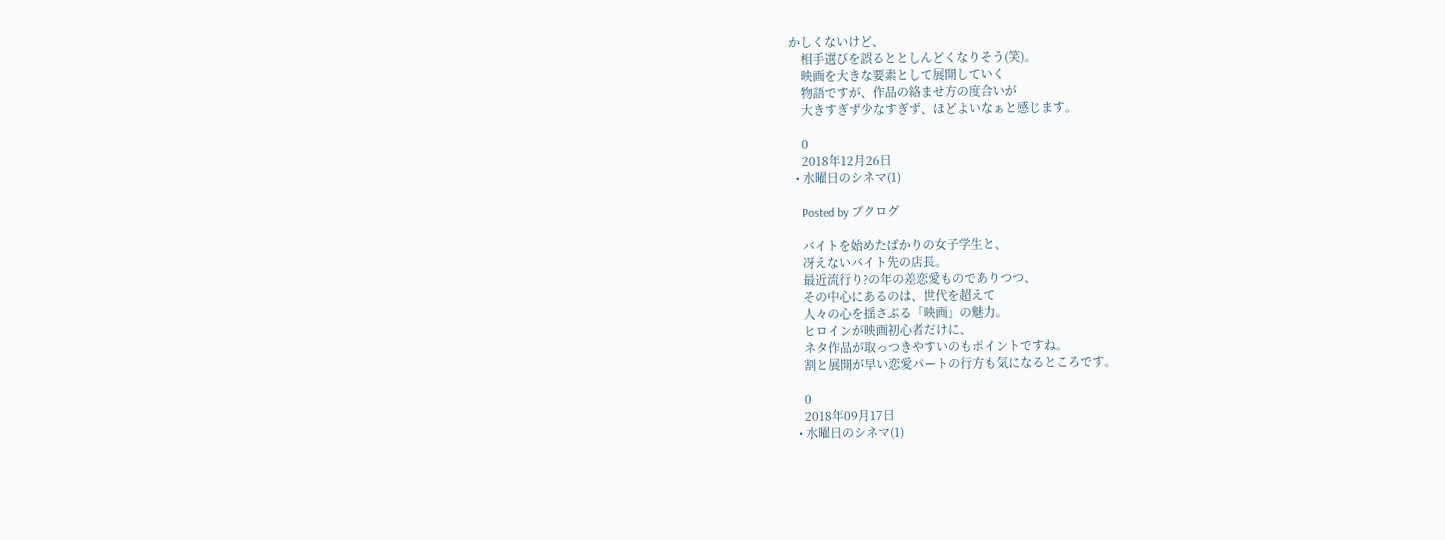かしくないけど、
    相手選びを誤るととしんどくなりそう(笑)。
    映画を大きな要素として展開していく
    物語ですが、作品の絡ませ方の度合いが
    大きすぎず少なすぎず、ほどよいなぁと感じます。

    0
    2018年12月26日
  • 水曜日のシネマ(1)

    Posted by ブクログ

    バイトを始めたばかりの女子学生と、
    冴えないバイト先の店長。
    最近流行り?の年の差恋愛ものでありつつ、
    その中心にあるのは、世代を超えて
    人々の心を揺さぶる「映画」の魅力。
    ヒロインが映画初心者だけに、
    ネタ作品が取っつきやすいのもポイントですね。
    割と展開が早い恋愛パートの行方も気になるところです。

    0
    2018年09月17日
  • 水曜日のシネマ(1)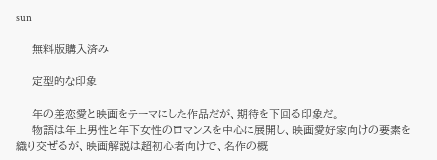sun

    無料版購入済み

    定型的な印象

    年の差恋愛と映画をテーマにした作品だが、期待を下回る印象だ。
    物語は年上男性と年下女性のロマンスを中心に展開し、映画愛好家向けの要素を織り交ぜるが、映画解説は超初心者向けで、名作の概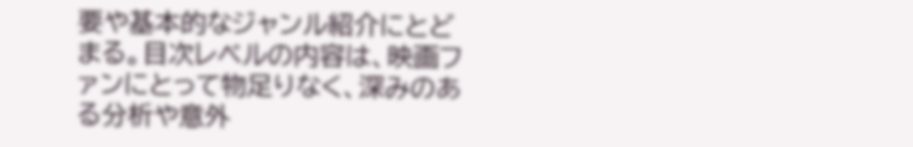要や基本的なジャンル紹介にとどまる。目次レベルの内容は、映画ファンにとって物足りなく、深みのある分析や意外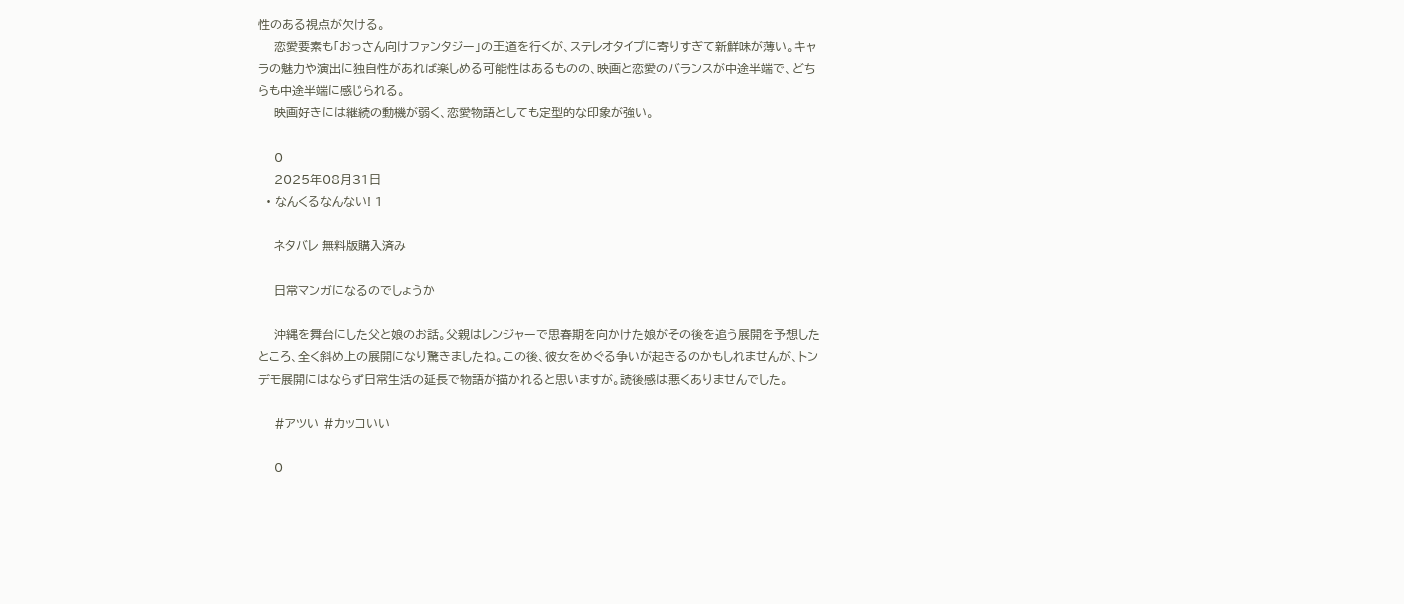性のある視点が欠ける。
    恋愛要素も「おっさん向けファンタジー」の王道を行くが、ステレオタイプに寄りすぎて新鮮味が薄い。キャラの魅力や演出に独自性があれば楽しめる可能性はあるものの、映画と恋愛のバランスが中途半端で、どちらも中途半端に感じられる。
    映画好きには継続の動機が弱く、恋愛物語としても定型的な印象が強い。

    0
    2025年08月31日
  • なんくるなんない! 1

    ネタバレ 無料版購入済み

    日常マンガになるのでしょうか

    沖縄を舞台にした父と娘のお話。父親はレンジャーで思春期を向かけた娘がその後を追う展開を予想したところ、全く斜め上の展開になり驚きましたね。この後、彼女をめぐる争いが起きるのかもしれませんが、トンデモ展開にはならず日常生活の延長で物語が描かれると思いますが。読後感は悪くありませんでした。

    #アツい #カッコいい

    0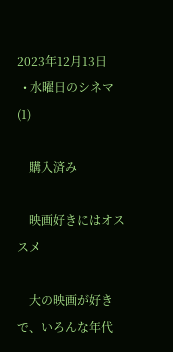2023年12月13日
  • 水曜日のシネマ(1)

    購入済み

    映画好きにはオススメ

    大の映画が好きで、いろんな年代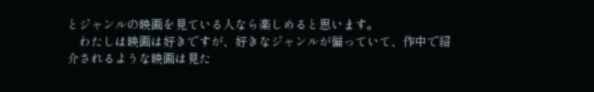とジャンルの映画を見ている人なら楽しめると思います。
    わたしは映画は好きですが、好きなジャンルが偏っていて、作中で紹介されるような映画は見た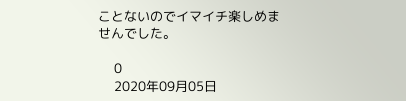ことないのでイマイチ楽しめませんでした。

    0
    2020年09月05日